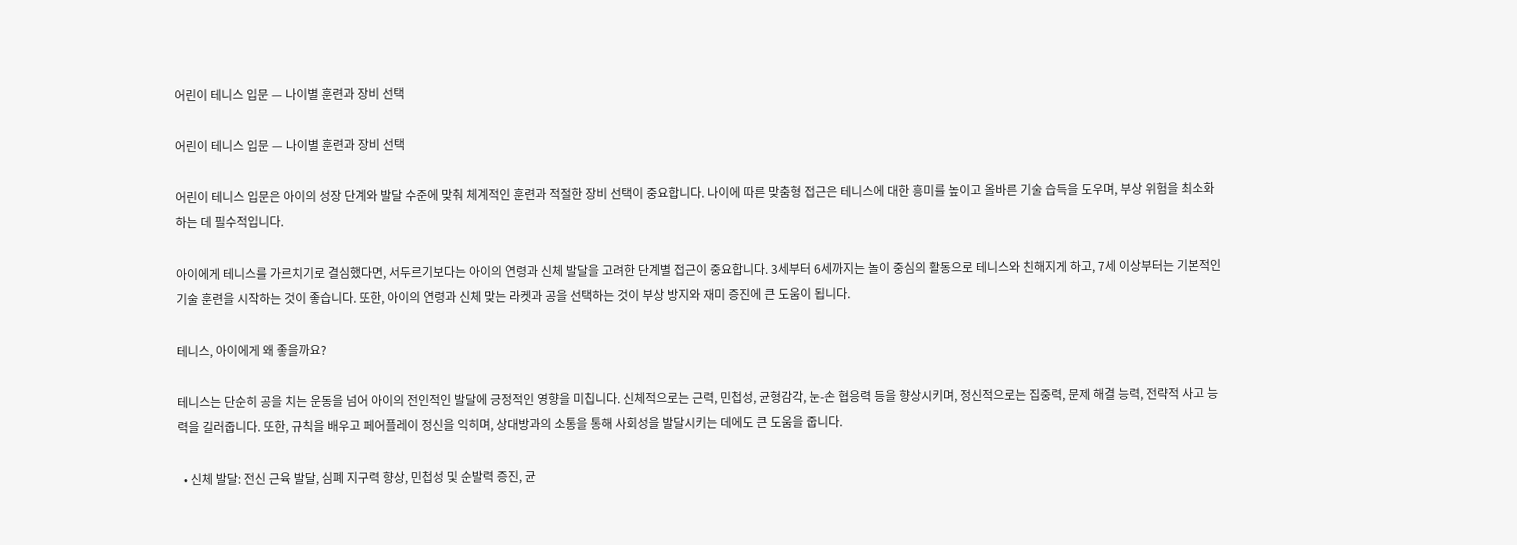어린이 테니스 입문 — 나이별 훈련과 장비 선택

어린이 테니스 입문 — 나이별 훈련과 장비 선택

어린이 테니스 입문은 아이의 성장 단계와 발달 수준에 맞춰 체계적인 훈련과 적절한 장비 선택이 중요합니다. 나이에 따른 맞춤형 접근은 테니스에 대한 흥미를 높이고 올바른 기술 습득을 도우며, 부상 위험을 최소화하는 데 필수적입니다.

아이에게 테니스를 가르치기로 결심했다면, 서두르기보다는 아이의 연령과 신체 발달을 고려한 단계별 접근이 중요합니다. 3세부터 6세까지는 놀이 중심의 활동으로 테니스와 친해지게 하고, 7세 이상부터는 기본적인 기술 훈련을 시작하는 것이 좋습니다. 또한, 아이의 연령과 신체 맞는 라켓과 공을 선택하는 것이 부상 방지와 재미 증진에 큰 도움이 됩니다.

테니스, 아이에게 왜 좋을까요?

테니스는 단순히 공을 치는 운동을 넘어 아이의 전인적인 발달에 긍정적인 영향을 미칩니다. 신체적으로는 근력, 민첩성, 균형감각, 눈-손 협응력 등을 향상시키며, 정신적으로는 집중력, 문제 해결 능력, 전략적 사고 능력을 길러줍니다. 또한, 규칙을 배우고 페어플레이 정신을 익히며, 상대방과의 소통을 통해 사회성을 발달시키는 데에도 큰 도움을 줍니다.

  • 신체 발달: 전신 근육 발달, 심폐 지구력 향상, 민첩성 및 순발력 증진, 균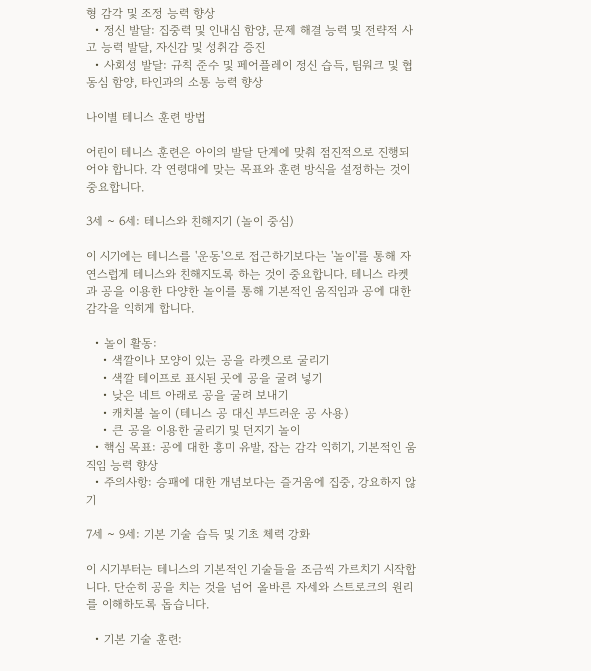형 감각 및 조정 능력 향상
  • 정신 발달: 집중력 및 인내심 함양, 문제 해결 능력 및 전략적 사고 능력 발달, 자신감 및 성취감 증진
  • 사회성 발달: 규칙 준수 및 페어플레이 정신 습득, 팀워크 및 협동심 함양, 타인과의 소통 능력 향상

나이별 테니스 훈련 방법

어린이 테니스 훈련은 아이의 발달 단계에 맞춰 점진적으로 진행되어야 합니다. 각 연령대에 맞는 목표와 훈련 방식을 설정하는 것이 중요합니다.

3세 ~ 6세: 테니스와 친해지기 (놀이 중심)

이 시기에는 테니스를 '운동'으로 접근하기보다는 '놀이'를 통해 자연스럽게 테니스와 친해지도록 하는 것이 중요합니다. 테니스 라켓과 공을 이용한 다양한 놀이를 통해 기본적인 움직임과 공에 대한 감각을 익히게 합니다.

  • 놀이 활동:
    • 색깔이나 모양이 있는 공을 라켓으로 굴리기
    • 색깔 테이프로 표시된 곳에 공을 굴려 넣기
    • 낮은 네트 아래로 공을 굴려 보내기
    • 캐치볼 놀이 (테니스 공 대신 부드러운 공 사용)
    • 큰 공을 이용한 굴리기 및 던지기 놀이
  • 핵심 목표: 공에 대한 흥미 유발, 잡는 감각 익히기, 기본적인 움직임 능력 향상
  • 주의사항: 승패에 대한 개념보다는 즐거움에 집중, 강요하지 않기

7세 ~ 9세: 기본 기술 습득 및 기초 체력 강화

이 시기부터는 테니스의 기본적인 기술들을 조금씩 가르치기 시작합니다. 단순히 공을 치는 것을 넘어 올바른 자세와 스트로크의 원리를 이해하도록 돕습니다.

  • 기본 기술 훈련: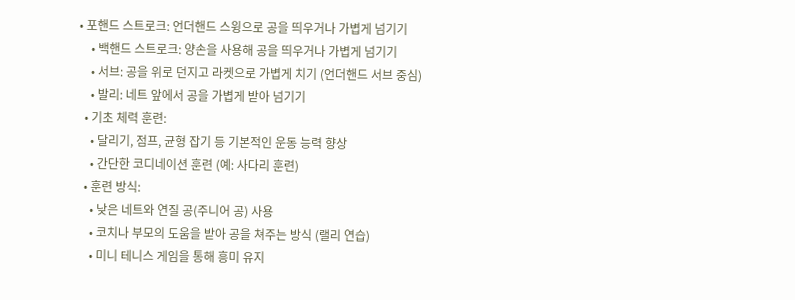• 포핸드 스트로크: 언더핸드 스윙으로 공을 띄우거나 가볍게 넘기기
    • 백핸드 스트로크: 양손을 사용해 공을 띄우거나 가볍게 넘기기
    • 서브: 공을 위로 던지고 라켓으로 가볍게 치기 (언더핸드 서브 중심)
    • 발리: 네트 앞에서 공을 가볍게 받아 넘기기
  • 기초 체력 훈련:
    • 달리기, 점프, 균형 잡기 등 기본적인 운동 능력 향상
    • 간단한 코디네이션 훈련 (예: 사다리 훈련)
  • 훈련 방식:
    • 낮은 네트와 연질 공(주니어 공) 사용
    • 코치나 부모의 도움을 받아 공을 쳐주는 방식 (랠리 연습)
    • 미니 테니스 게임을 통해 흥미 유지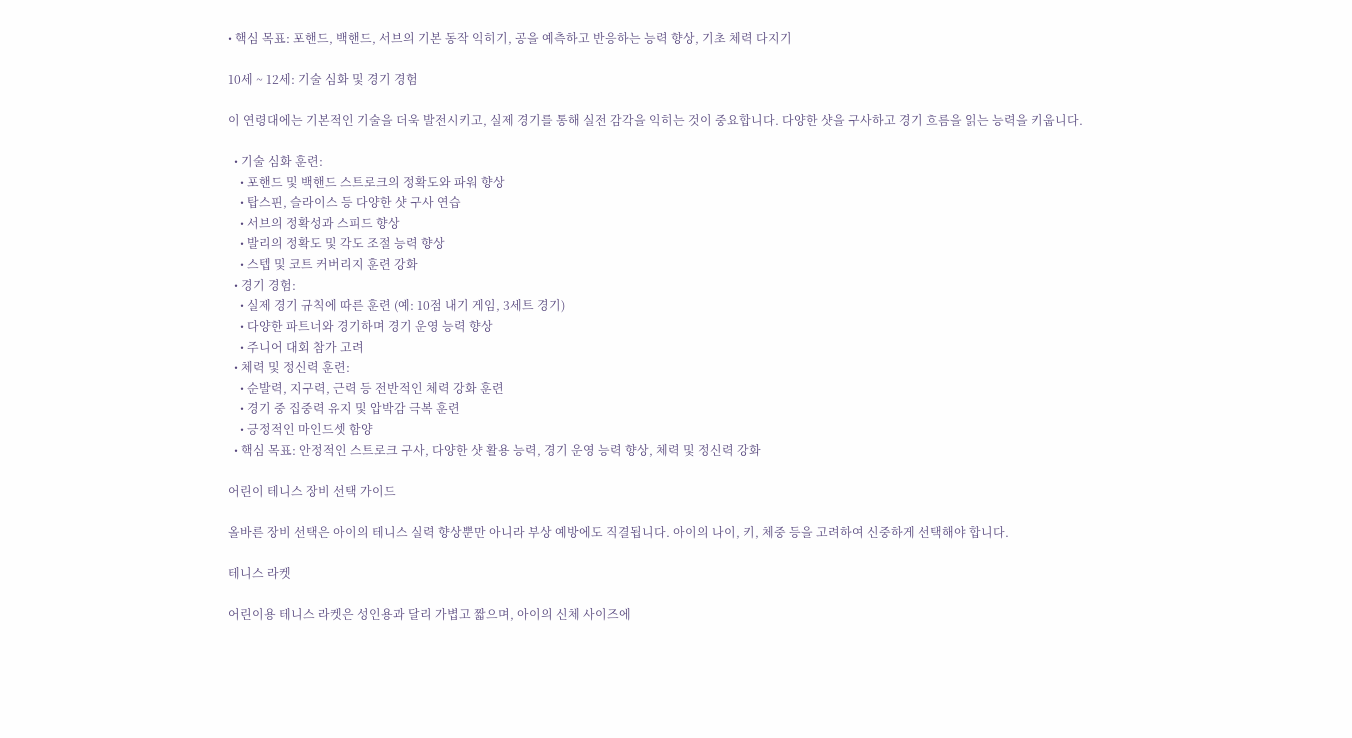• 핵심 목표: 포핸드, 백핸드, 서브의 기본 동작 익히기, 공을 예측하고 반응하는 능력 향상, 기초 체력 다지기

10세 ~ 12세: 기술 심화 및 경기 경험

이 연령대에는 기본적인 기술을 더욱 발전시키고, 실제 경기를 통해 실전 감각을 익히는 것이 중요합니다. 다양한 샷을 구사하고 경기 흐름을 읽는 능력을 키웁니다.

  • 기술 심화 훈련:
    • 포핸드 및 백핸드 스트로크의 정확도와 파워 향상
    • 탑스핀, 슬라이스 등 다양한 샷 구사 연습
    • 서브의 정확성과 스피드 향상
    • 발리의 정확도 및 각도 조절 능력 향상
    • 스텝 및 코트 커버리지 훈련 강화
  • 경기 경험:
    • 실제 경기 규칙에 따른 훈련 (예: 10점 내기 게임, 3세트 경기)
    • 다양한 파트너와 경기하며 경기 운영 능력 향상
    • 주니어 대회 참가 고려
  • 체력 및 정신력 훈련:
    • 순발력, 지구력, 근력 등 전반적인 체력 강화 훈련
    • 경기 중 집중력 유지 및 압박감 극복 훈련
    • 긍정적인 마인드셋 함양
  • 핵심 목표: 안정적인 스트로크 구사, 다양한 샷 활용 능력, 경기 운영 능력 향상, 체력 및 정신력 강화

어린이 테니스 장비 선택 가이드

올바른 장비 선택은 아이의 테니스 실력 향상뿐만 아니라 부상 예방에도 직결됩니다. 아이의 나이, 키, 체중 등을 고려하여 신중하게 선택해야 합니다.

테니스 라켓

어린이용 테니스 라켓은 성인용과 달리 가볍고 짧으며, 아이의 신체 사이즈에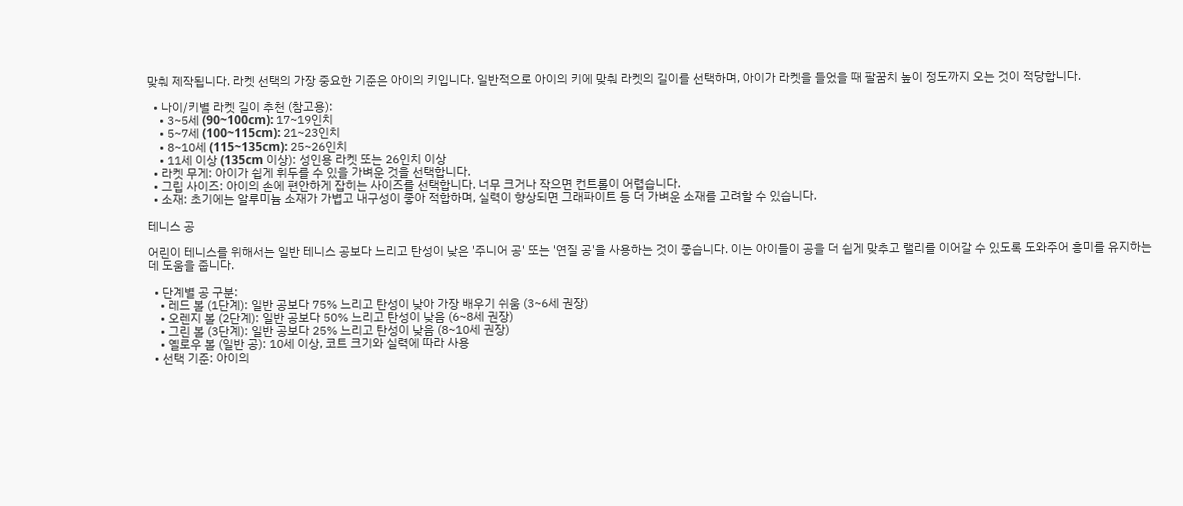맞춰 제작됩니다. 라켓 선택의 가장 중요한 기준은 아이의 키입니다. 일반적으로 아이의 키에 맞춰 라켓의 길이를 선택하며, 아이가 라켓을 들었을 때 팔꿈치 높이 정도까지 오는 것이 적당합니다.

  • 나이/키별 라켓 길이 추천 (참고용):
    • 3~5세 (90~100cm): 17~19인치
    • 5~7세 (100~115cm): 21~23인치
    • 8~10세 (115~135cm): 25~26인치
    • 11세 이상 (135cm 이상): 성인용 라켓 또는 26인치 이상
  • 라켓 무게: 아이가 쉽게 휘두를 수 있을 가벼운 것을 선택합니다.
  • 그립 사이즈: 아이의 손에 편안하게 잡히는 사이즈를 선택합니다. 너무 크거나 작으면 컨트롤이 어렵습니다.
  • 소재: 초기에는 알루미늄 소재가 가볍고 내구성이 좋아 적합하며, 실력이 향상되면 그래파이트 등 더 가벼운 소재를 고려할 수 있습니다.

테니스 공

어린이 테니스를 위해서는 일반 테니스 공보다 느리고 탄성이 낮은 '주니어 공' 또는 '연질 공'을 사용하는 것이 좋습니다. 이는 아이들이 공을 더 쉽게 맞추고 랠리를 이어갈 수 있도록 도와주어 흥미를 유지하는 데 도움을 줍니다.

  • 단계별 공 구분:
    • 레드 볼 (1단계): 일반 공보다 75% 느리고 탄성이 낮아 가장 배우기 쉬움 (3~6세 권장)
    • 오렌지 볼 (2단계): 일반 공보다 50% 느리고 탄성이 낮음 (6~8세 권장)
    • 그린 볼 (3단계): 일반 공보다 25% 느리고 탄성이 낮음 (8~10세 권장)
    • 옐로우 볼 (일반 공): 10세 이상, 코트 크기와 실력에 따라 사용
  • 선택 기준: 아이의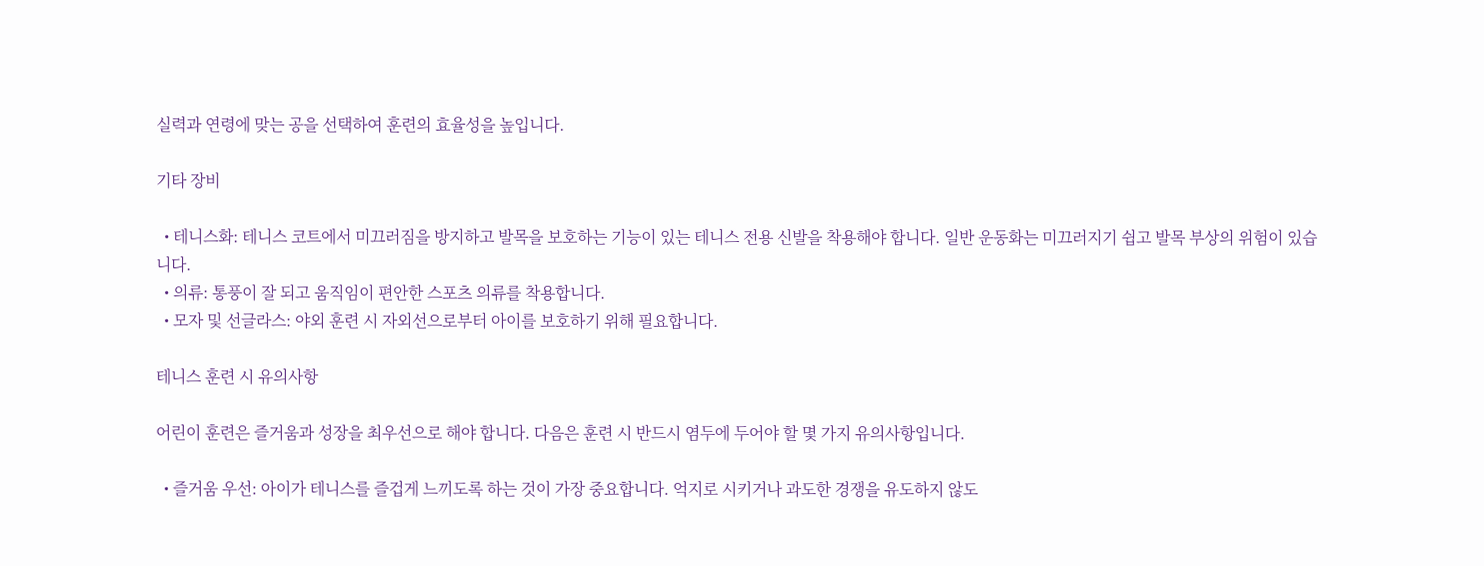실력과 연령에 맞는 공을 선택하여 훈련의 효율성을 높입니다.

기타 장비

  • 테니스화: 테니스 코트에서 미끄러짐을 방지하고 발목을 보호하는 기능이 있는 테니스 전용 신발을 착용해야 합니다. 일반 운동화는 미끄러지기 쉽고 발목 부상의 위험이 있습니다.
  • 의류: 통풍이 잘 되고 움직임이 편안한 스포츠 의류를 착용합니다.
  • 모자 및 선글라스: 야외 훈련 시 자외선으로부터 아이를 보호하기 위해 필요합니다.

테니스 훈련 시 유의사항

어린이 훈련은 즐거움과 성장을 최우선으로 해야 합니다. 다음은 훈련 시 반드시 염두에 두어야 할 몇 가지 유의사항입니다.

  • 즐거움 우선: 아이가 테니스를 즐겁게 느끼도록 하는 것이 가장 중요합니다. 억지로 시키거나 과도한 경쟁을 유도하지 않도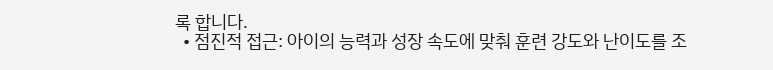록 합니다.
  • 점진적 접근: 아이의 능력과 성장 속도에 맞춰 훈련 강도와 난이도를 조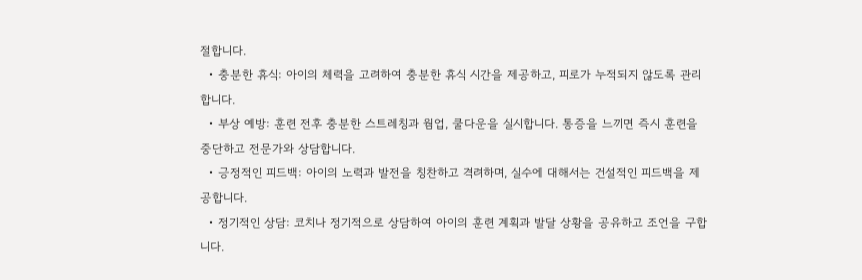절합니다.
  • 충분한 휴식: 아이의 체력을 고려하여 충분한 휴식 시간을 제공하고, 피로가 누적되지 않도록 관리합니다.
  • 부상 예방: 훈련 전후 충분한 스트레칭과 웜업, 쿨다운을 실시합니다. 통증을 느끼면 즉시 훈련을 중단하고 전문가와 상담합니다.
  • 긍정적인 피드백: 아이의 노력과 발전을 칭찬하고 격려하며, 실수에 대해서는 건설적인 피드백을 제공합니다.
  • 정기적인 상담: 코치나 정기적으로 상담하여 아이의 훈련 계획과 발달 상황을 공유하고 조언을 구합니다.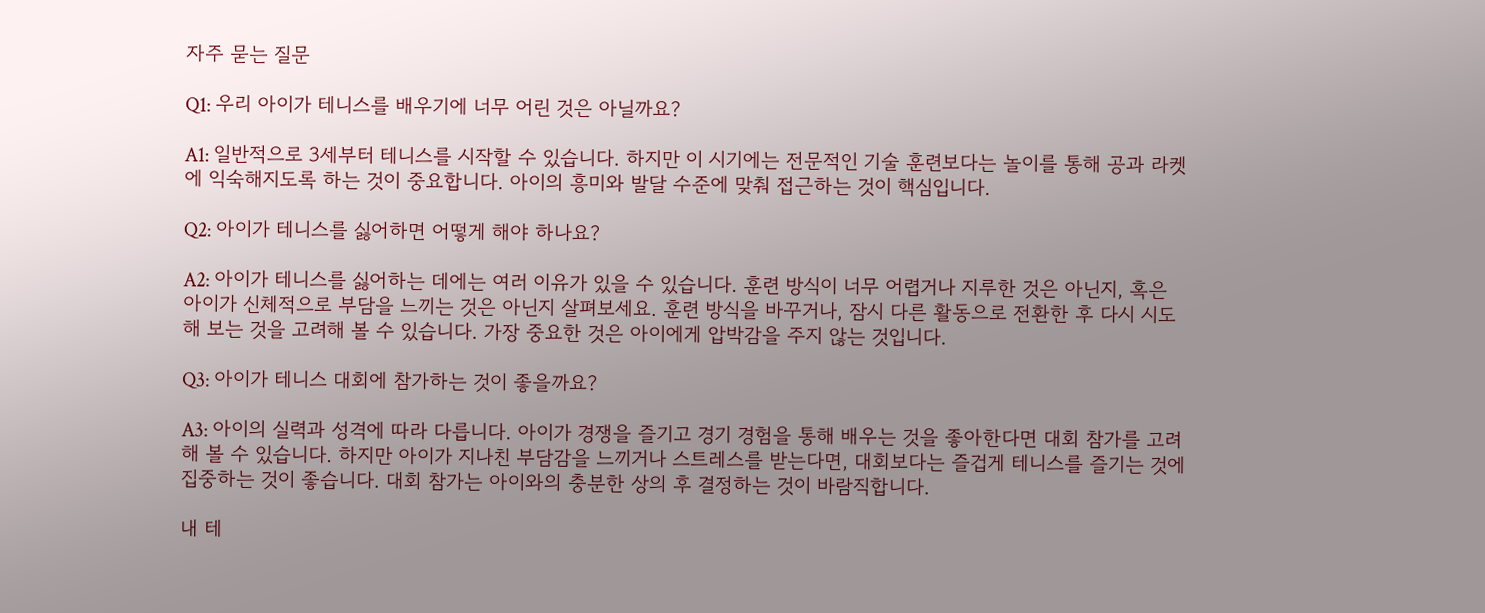자주 묻는 질문

Q1: 우리 아이가 테니스를 배우기에 너무 어린 것은 아닐까요?

A1: 일반적으로 3세부터 테니스를 시작할 수 있습니다. 하지만 이 시기에는 전문적인 기술 훈련보다는 놀이를 통해 공과 라켓에 익숙해지도록 하는 것이 중요합니다. 아이의 흥미와 발달 수준에 맞춰 접근하는 것이 핵심입니다.

Q2: 아이가 테니스를 싫어하면 어떻게 해야 하나요?

A2: 아이가 테니스를 싫어하는 데에는 여러 이유가 있을 수 있습니다. 훈련 방식이 너무 어렵거나 지루한 것은 아닌지, 혹은 아이가 신체적으로 부담을 느끼는 것은 아닌지 살펴보세요. 훈련 방식을 바꾸거나, 잠시 다른 활동으로 전환한 후 다시 시도해 보는 것을 고려해 볼 수 있습니다. 가장 중요한 것은 아이에게 압박감을 주지 않는 것입니다.

Q3: 아이가 테니스 대회에 참가하는 것이 좋을까요?

A3: 아이의 실력과 성격에 따라 다릅니다. 아이가 경쟁을 즐기고 경기 경험을 통해 배우는 것을 좋아한다면 대회 참가를 고려해 볼 수 있습니다. 하지만 아이가 지나친 부담감을 느끼거나 스트레스를 받는다면, 대회보다는 즐겁게 테니스를 즐기는 것에 집중하는 것이 좋습니다. 대회 참가는 아이와의 충분한 상의 후 결정하는 것이 바람직합니다.

내 테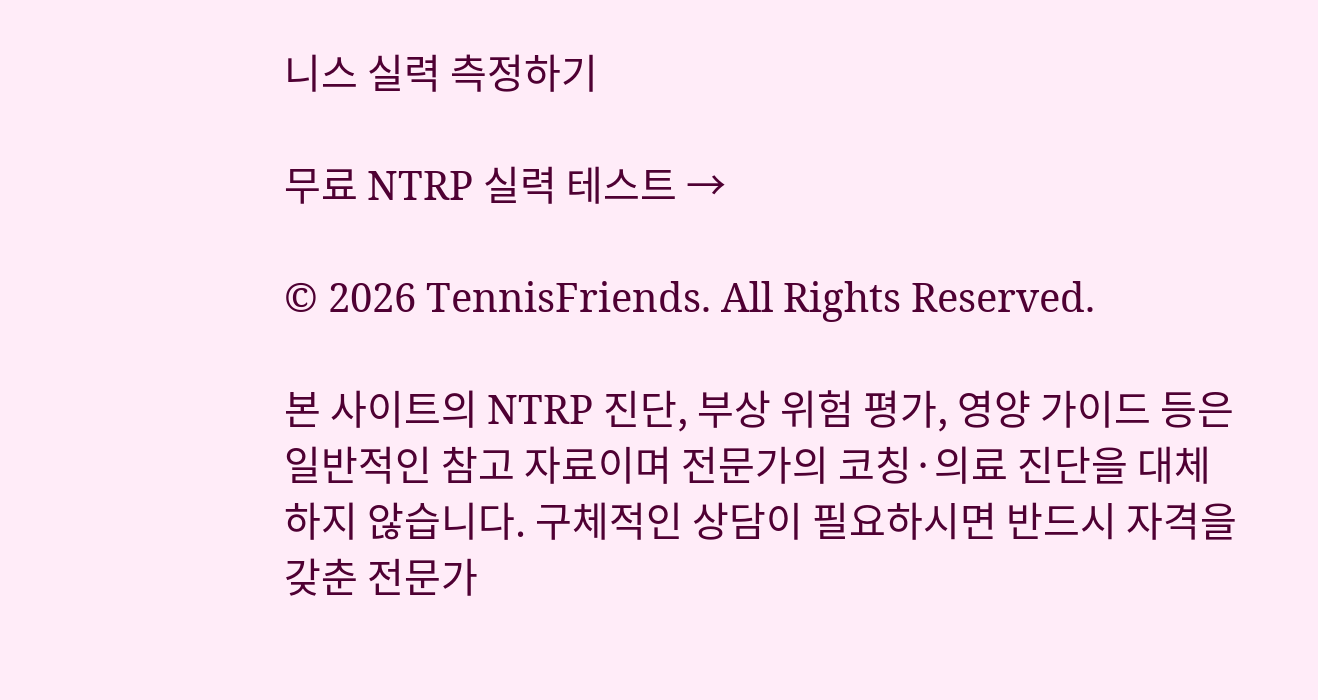니스 실력 측정하기

무료 NTRP 실력 테스트 →

© 2026 TennisFriends. All Rights Reserved.

본 사이트의 NTRP 진단, 부상 위험 평가, 영양 가이드 등은 일반적인 참고 자료이며 전문가의 코칭·의료 진단을 대체하지 않습니다. 구체적인 상담이 필요하시면 반드시 자격을 갖춘 전문가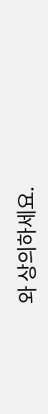와 상의하세요.